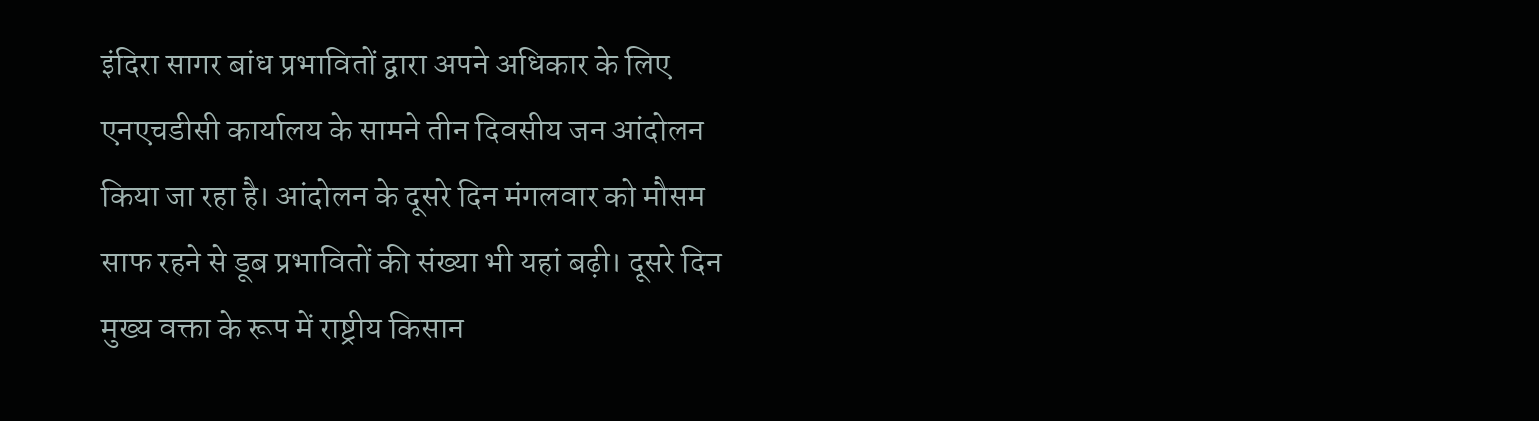इंदिरा सागर बांध प्रभावितों द्वारा अपने अधिकार के लिए एनएचडीसी कार्यालय के सामने तीन दिवसीय जन आंदोलन किया जा रहा है। आंदोलन के दूसरे दिन मंगलवार को मौसम साफ रहने से डूब प्रभावितों की संख्या भी यहां बढ़ी। दूसरे दिन मुख्य वक्ता के रूप में राष्ट्रीय किसान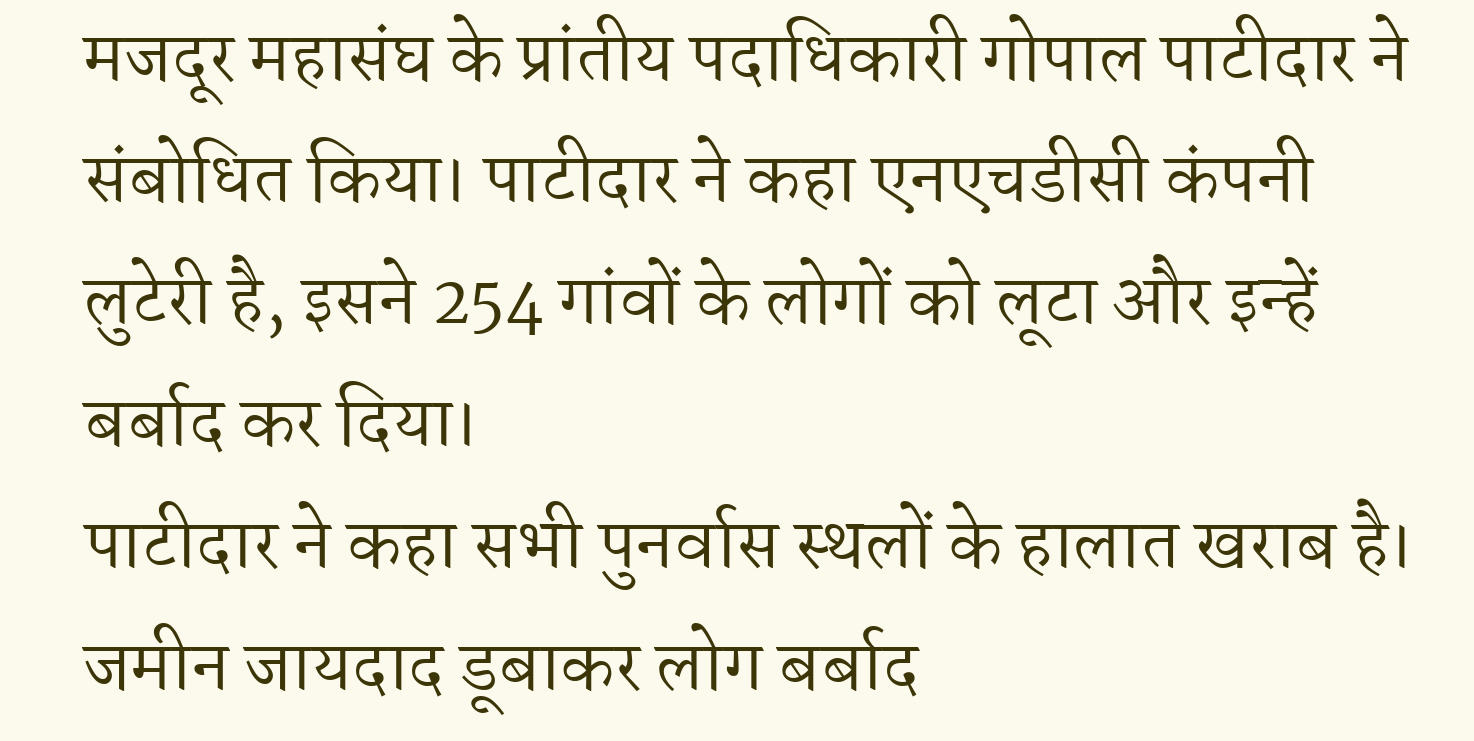मजदूर महासंघ के प्रांतीय पदाधिकारी गोपाल पाटीदार ने संबोधित किया। पाटीदार ने कहा एनएचडीसी कंपनी लुटेरी है, इसने 254 गांवों के लोगों को लूटा और इन्हें बर्बाद कर दिया।
पाटीदार ने कहा सभी पुनर्वास स्थलों के हालात खराब है। जमीन जायदाद डूबाकर लोग बर्बाद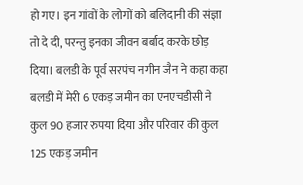हो गए। इन गांवों के लोगों को बलिदानी की संज्ञा तो दे दी, परन्तु इनका जीवन बर्बाद करके छोड़ दिया। बलडी के पूर्व सरपंच नगीन जैन ने कहा कहा बलडी में मेरी 6 एकड़ जमीन का एनएचडीसी ने कुल 90 हजार रुपया दिया और परिवार की कुल 125 एकड़ जमीन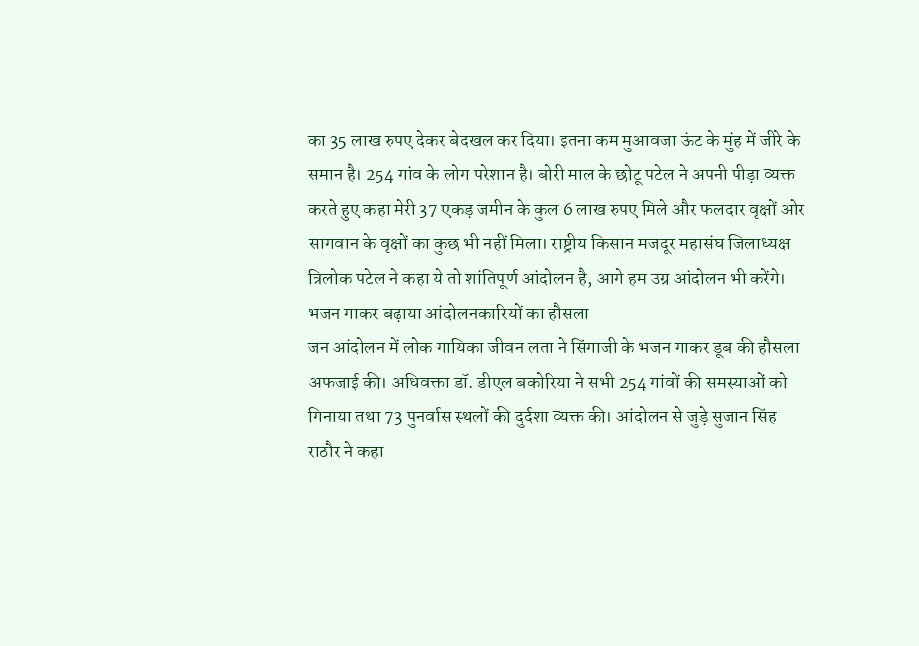का 35 लाख रुपए देकर बेदखल कर दिया। इतना कम मुआवजा ऊंट के मुंह में जीरे के समान है। 254 गांव के लोग परेशान है। बोरी माल के छोटू पटेल ने अपनी पीड़ा व्यक्त करते हुए कहा मेरी 37 एकड़ जमीन के कुल 6 लाख रुपए मिले और फलदार वृक्षों ओर सागवान के वृक्षों का कुछ भी नहीं मिला। राष्ट्रीय किसान मजदूर महासंघ जिलाध्यक्ष त्रिलोक पटेल ने कहा ये तो शांतिपूर्ण आंदोलन है, आगे हम उग्र आंदोलन भी करेंगे।
भजन गाकर बढ़ाया आंदोलनकारियों का हौसला
जन आंदोलन में लोक गायिका जीवन लता ने सिंगाजी के भजन गाकर डूब की हौसला अफजाई की। अधिवक्ता डॉ. डीएल बकोरिया ने सभी 254 गांवों की समस्याओं को गिनाया तथा 73 पुनर्वास स्थलों की दुर्दशा व्यक्त की। आंदोलन से जुड़े सुजान सिंह राठौर ने कहा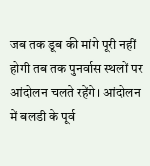जब तक डूब की मांगे पूरी नहीं होगी तब तक पुनर्वास स्थलों पर आंदोलन चलते रहेंगे। आंदोलन में बलडी के पूर्व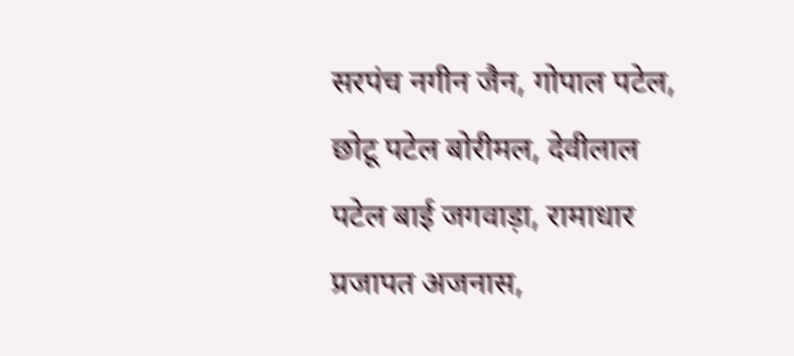सरपंच नगीन जैन, गोपाल पटेल, छोटू पटेल बोरीमल, देवीलाल पटेल बाई जगवाड़ा, रामाधार प्रजापत अजनास,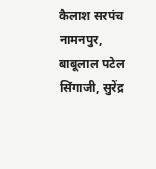कैलाश सरपंच नामनपुर, बाबूलाल पटेल सिंगाजी, सुरेंद्र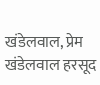खंडेलवाल, प्रेम खंडेलवाल हरसूद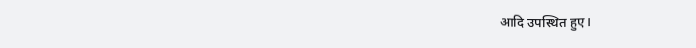आदि उपस्थित हुए।